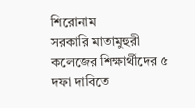শিরোনাম
সরকারি মাতামুহুরী কলেজের শিক্ষার্থীদের ৫ দফা দাবিতে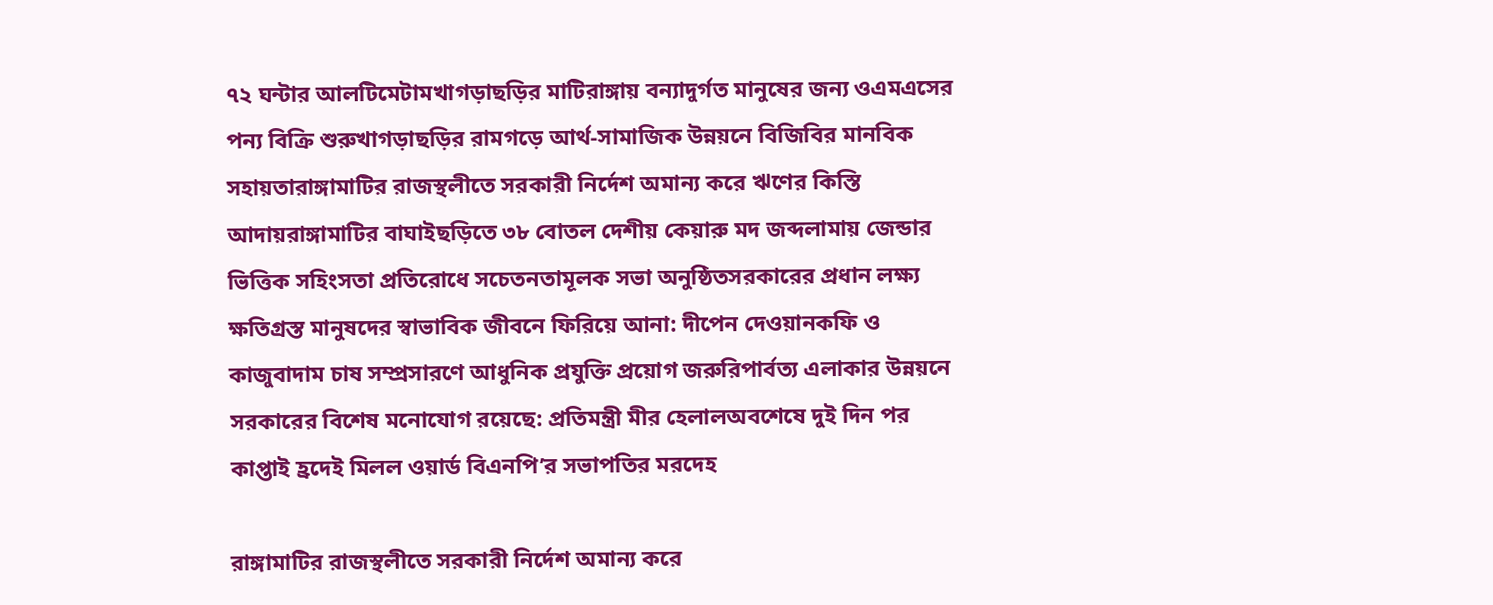৭২ ঘন্টার আলটিমেটামখাগড়াছড়ির মাটিরাঙ্গায় বন্যাদুর্গত মানুষের জন্য ওএমএসের পন্য বিক্রি শুরুখাগড়াছড়ির রামগড়ে আর্থ-সামাজিক উন্নয়নে বিজিবির মানবিক সহায়তারাঙ্গামাটির রাজস্থলীতে সরকারী নির্দেশ অমান্য করে ঋণের কিস্তি আদায়রাঙ্গামাটির বাঘাইছড়িতে ৩৮ বোতল দেশীয় কেয়ারু মদ জব্দলামায় জেন্ডার ভিত্তিক সহিংসতা প্রতিরোধে সচেতনতামূলক সভা অনুষ্ঠিতসরকারের প্রধান লক্ষ্য ক্ষতিগ্রস্ত মানুষদের স্বাভাবিক জীবনে ফিরিয়ে আনা: দীপেন দেওয়ানকফি ও কাজুবাদাম চাষ সম্প্রসারণে আধুনিক প্রযুক্তি প্রয়োগ জরুরিপার্বত্য এলাকার উন্নয়নে সরকারের বিশেষ মনোযোগ রয়েছে: প্রতিমন্ত্রী মীর হেলালঅবশেষে দুই দিন পর কাপ্তাই হ্রদেই মিলল ওয়ার্ড বিএনপি’র সভাপতির মরদেহ

রাঙ্গামাটির রাজস্থলীতে সরকারী নির্দেশ অমান্য করে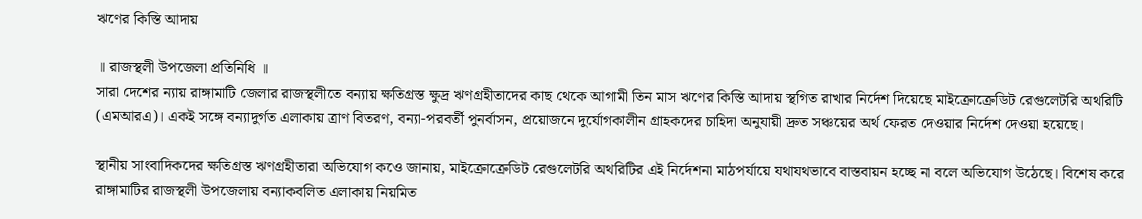ঋণের কিস্তি আদায়

॥ রাজস্থলী উপজেলা প্রতিনিধি ॥
সারা দেশের ন্যায় রাঙ্গামাটি জেলার রাজস্থলীতে বন্যায় ক্ষতিগ্রস্ত ক্ষুদ্র ঋণগ্রহীতাদের কাছ থেকে আগামী তিন মাস ঋণের কিস্তি আদায় স্থগিত রাখার নির্দেশ দিয়েছে মাইক্রোক্রেডিট রেগুলেটরি অথরিটি (এমআরএ)। একই সঙ্গে বন্যাদুর্গত এলাকায় ত্রাণ বিতরণ, বন্যা-পরবর্তী পুনর্বাসন, প্রয়োজনে দুর্যোগকালীন গ্রাহকদের চাহিদা অনুযায়ী দ্রুত সঞ্চয়ের অর্থ ফেরত দেওয়ার নির্দেশ দেওয়া হয়েছে।

স্থানীয় সাংবাদিকদের ক্ষতিগ্রস্ত ঋণগ্রহীতারা অভিযোগ কওে জানায়, মাইক্রোক্রেডিট রেগুলেটরি অথরিটির এই নির্দেশনা মাঠপর্যায়ে যথাযথভাবে বাস্তবায়ন হচ্ছে না বলে অভিযোগ উঠেছে। বিশেষ করে রাঙ্গামাটির রাজস্থলী উপজেলায় বন্যাকবলিত এলাকায় নিয়মিত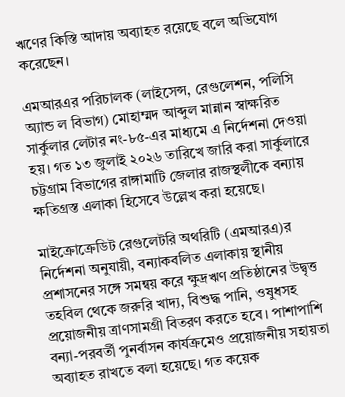ঋণের কিস্তি আদায় অব্যাহত রয়েছে বলে অভিযোগ করেছেন।

এমআরএর পরিচালক (লাইসেন্স, রেগুলেশন, পলিসি অ্যান্ড ল বিভাগ) মোহাম্মদ আব্দুল মান্নান স্বাক্ষরিত সার্কুলার লেটার নং-৮৫-এর মাধ্যমে এ নির্দেশনা দেওয়া হয়। গত ১৩ জুলাই ২০২৬ তারিখে জারি করা সার্কুলারে চট্টগ্রাম বিভাগের রাঙ্গামাটি জেলার রাজস্থলীকে বন্যায় ক্ষতিগ্রস্ত এলাকা হিসেবে উল্লেখ করা হয়েছে।

মাইক্রোক্রেডিট রেগুলেটরি অথরিটি (এমআরএ)র নির্দেশনা অনুযায়ী, বন্যাকবলিত এলাকায় স্থানীয় প্রশাসনের সঙ্গে সমন্বয় করে ক্ষুদ্রঋণ প্রতিষ্ঠানের উদ্বৃত্ত তহবিল থেকে জরুরি খাদ্য, বিশুদ্ধ পানি, ওষুধসহ প্রয়োজনীয় ত্রাণসামগ্রী বিতরণ করতে হবে। পাশাপাশি বন্যা-পরবর্তী পুনর্বাসন কার্যক্রমেও প্রয়োজনীয় সহায়তা অব্যাহত রাখতে বলা হয়েছে। গত কয়েক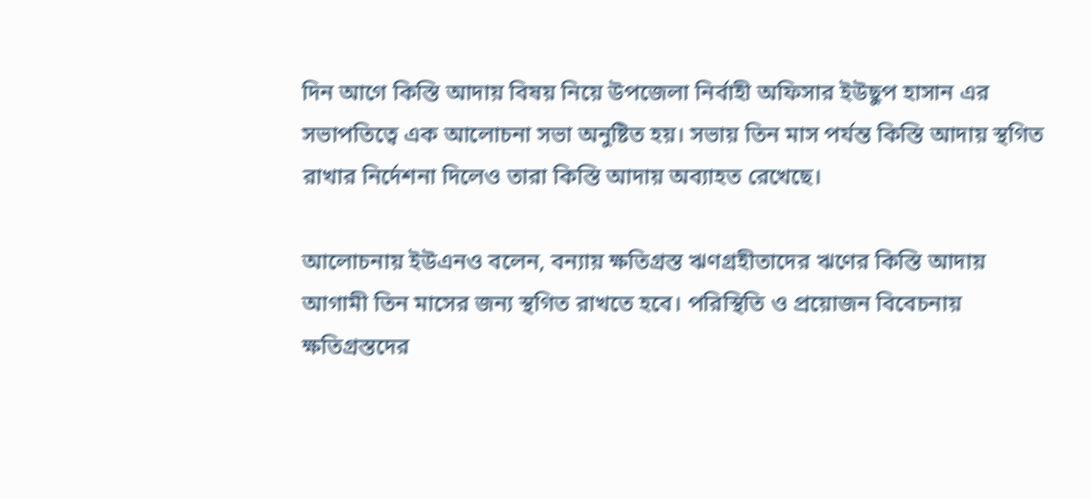দিন আগে কিস্তি আদায় বিষয় নিয়ে উপজেলা নির্বাহী অফিসার ইউছুপ হাসান এর সভাপতিত্বে এক আলোচনা সভা অনুষ্টিত হয়। সভায় তিন মাস পর্যন্ত কিস্তি আদায় স্থগিত রাখার নির্দেশনা দিলেও তারা কিস্তি আদায় অব্যাহত রেখেছে।

আলোচনায় ইউএনও বলেন, বন্যায় ক্ষতিগ্রস্ত ঋণগ্রহীতাদের ঋণের কিস্তি আদায় আগামী তিন মাসের জন্য স্থগিত রাখতে হবে। পরিস্থিতি ও প্রয়োজন বিবেচনায় ক্ষতিগ্রস্তদের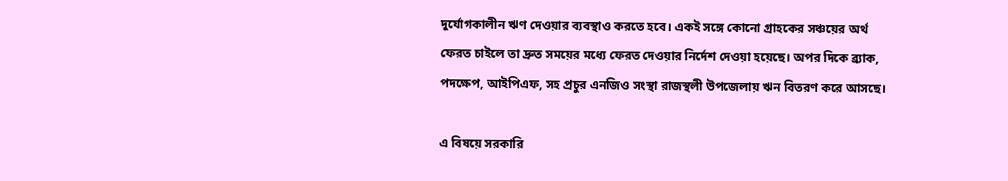দুর্যোগকালীন ঋণ দেওয়ার ব্যবস্থাও করতে হবে। একই সঙ্গে কোনো গ্রাহকের সঞ্চয়ের অর্থ ফেরত চাইলে তা দ্রুত সময়ের মধ্যে ফেরত দেওয়ার নির্দেশ দেওয়া হয়েছে। অপর দিকে ব্র্যাক, পদক্ষেপ, আইপিএফ, সহ প্রচুর এনজিও সংস্থা রাজস্থলী উপজেলায় ঋন বিতরণ করে আসছে।

এ বিষয়ে সরকারি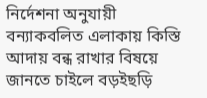নির্দেশনা অনুযায়ী বন্যাকবলিত এলাকায় কিস্তি আদায় বন্ধ রাখার বিষয়ে জানতে চাইলে বড়ইছড়ি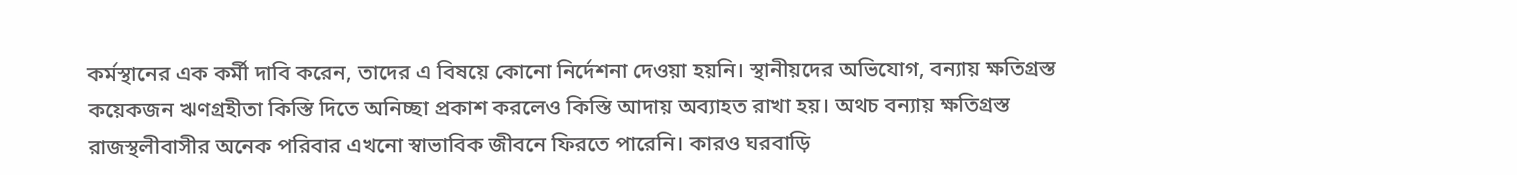কর্মস্থানের এক কর্মী দাবি করেন, তাদের এ বিষয়ে কোনো নির্দেশনা দেওয়া হয়নি। স্থানীয়দের অভিযোগ, বন্যায় ক্ষতিগ্রস্ত কয়েকজন ঋণগ্রহীতা কিস্তি দিতে অনিচ্ছা প্রকাশ করলেও কিস্তি আদায় অব্যাহত রাখা হয়। অথচ বন্যায় ক্ষতিগ্রস্ত রাজস্থলীবাসীর অনেক পরিবার এখনো স্বাভাবিক জীবনে ফিরতে পারেনি। কারও ঘরবাড়ি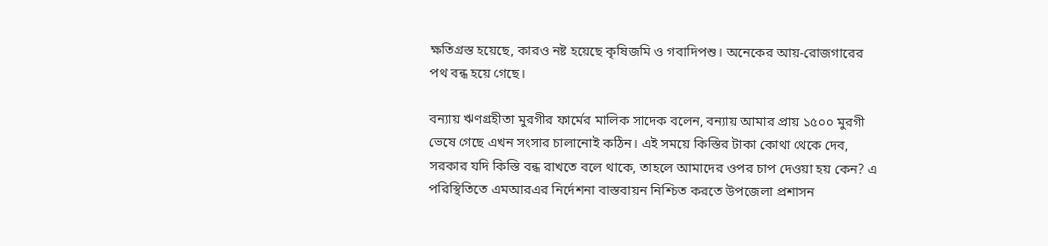ক্ষতিগ্রস্ত হয়েছে, কারও নষ্ট হয়েছে কৃষিজমি ও গবাদিপশু। অনেকের আয়-রোজগারের পথ বন্ধ হয়ে গেছে।

বন্যায় ঋণগ্রহীতা মুরগীর ফার্মের মালিক সাদেক বলেন, বন্যায় আমার প্রায় ১৫০০ মুরগী ভেষে গেছে এখন সংসার চালানোই কঠিন। এই সময়ে কিস্তির টাকা কোথা থেকে দেব, সরকার যদি কিস্তি বন্ধ রাখতে বলে থাকে, তাহলে আমাদের ওপর চাপ দেওয়া হয় কেন? এ পরিস্থিতিতে এমআরএর নির্দেশনা বাস্তবায়ন নিশ্চিত করতে উপজেলা প্রশাসন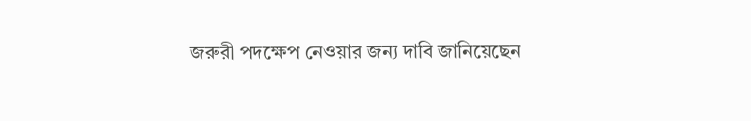জরুরী পদক্ষেপ নেওয়ার জন্য দাবি জানিয়েছেন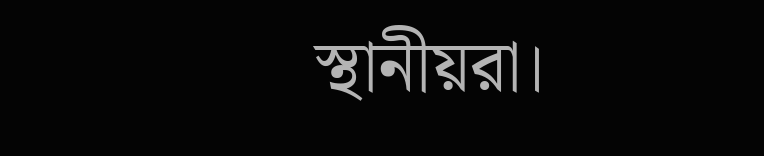স্থানীয়রা।